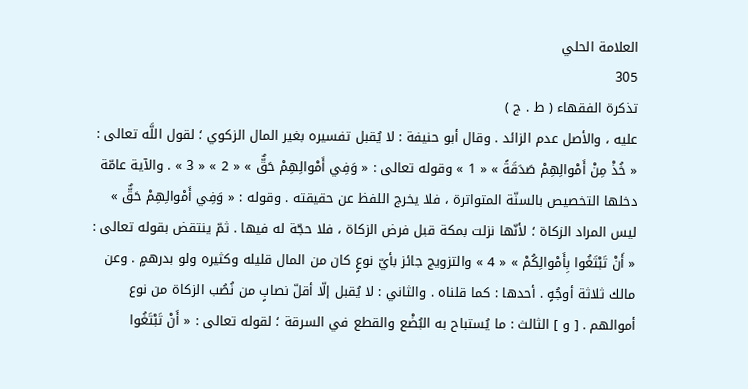العلامة الحلي
305
تذكرة الفقهاء ( ط . ج )
عليه ، والأصل عدم الزائد . وقال أبو حنيفة : لا يُقبل تفسيره بغير المال الزكوي ؛ لقول اللَّه تعالى : « خُذْ مِنْ أَمْوالِهِمْ صَدَقَةً » « 1 » وقوله تعالى : « وَفِي أَمْوالِهِمْ حَقٌّ » « 2 » « 3 » . والآية عامّة دخلها التخصيص بالسنّة المتواترة ، فلا يخرج اللفظ عن حقيقته . وقوله : « وَفِي أَمْوالِهِمْ حَقٌّ » ليس المراد الزكاة ؛ لأنّها نزلت بمكة قبل فرض الزكاة ، فلا حجّة له فيها . ثمّ ينتقض بقوله تعالى : « أَنْ تَبْتَغُوا بِأَمْوالِكُمْ » « 4 » والتزويج جائز بأيّ نوعٍ كان من المال قليله وكثيره ولو بدرهمٍ . وعن مالك ثلاثة أوجُهٍ . أحدها : كما قلناه . والثاني : لا يُقبل إلّا أقلّ نصابٍ من نُصُب الزكاة من نوع أموالهم . [ و ] الثالث : ما يُستباح به البُضْع والقطع في السرقة ؛ لقوله تعالى : « أَنْ تَبْتَغُوا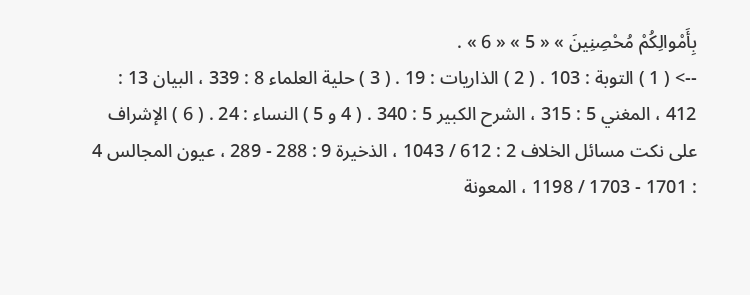بِأَمْوالِكُمْ مُحْصِنِينَ » « 5 » « 6 » .
--> ( 1 ) التوبة : 103 . ( 2 ) الذاريات : 19 . ( 3 ) حلية العلماء 8 : 339 ، البيان 13 : 412 ، المغني 5 : 315 ، الشرح الكبير 5 : 340 . ( 4 و 5 ) النساء : 24 . ( 6 ) الإشراف على نكت مسائل الخلاف 2 : 612 / 1043 ، الذخيرة 9 : 288 - 289 ، عيون المجالس 4 : 1701 - 1703 / 1198 ، المعونة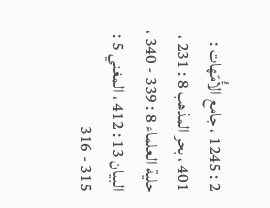2 : 1245 ، جامع الأُمّهات : 401 ، بحر المذهب 8 : 231 ، حلية العلماء 8 : 339 - 340 ، البيان 13 : 412 ، المغني 5 : 315 - 316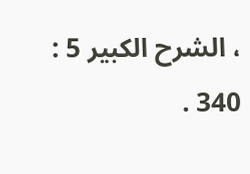، الشرح الكبير 5 : 340 .